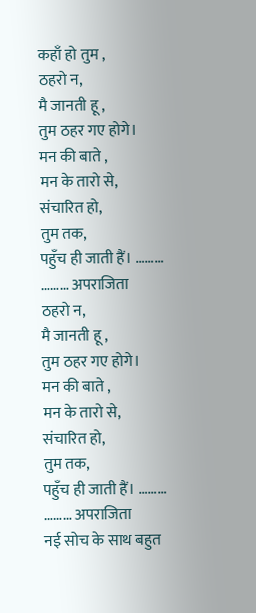कहाँ हो तुम ,
ठहरो न,
मै जानती हू ,
तुम ठहर गए होगे।
मन की बाते ,
मन के तारो से,
संचारित हो,
तुम तक,
पहुँच ही जाती हैं। ………
……… अपराजिता
ठहरो न,
मै जानती हू ,
तुम ठहर गए होगे।
मन की बाते ,
मन के तारो से,
संचारित हो,
तुम तक,
पहुँच ही जाती हैं। ………
……… अपराजिता
नई सोच के साथ बहुत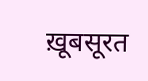ख़ूबसूरत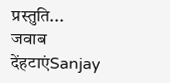प्रस्तुति...
जवाब देंहटाएंSanjay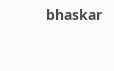bhaskar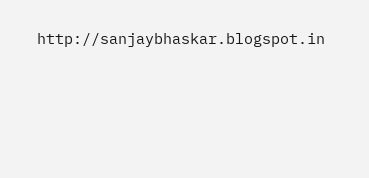http://sanjaybhaskar.blogspot.in